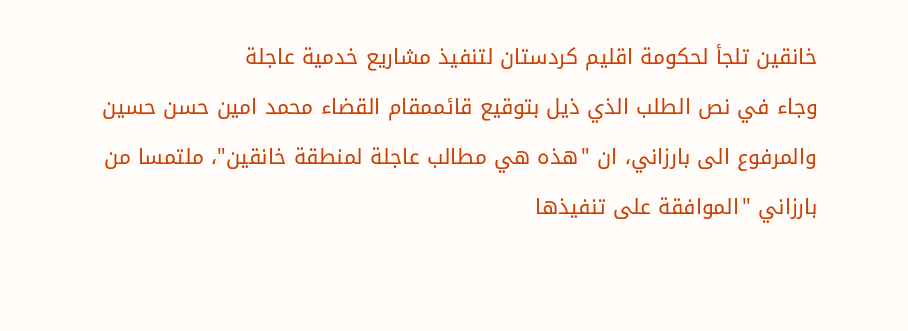خانقين تلجأ لحكومة اقليم كردستان لتنفيذ مشاريع خدمية عاجلة
وجاء في نص الطلب الذي ذيل بتوقيع قائممقام القضاء محمد امين حسن حسين والمرفوع الى بارزاني، ان "هذه هي مطالب عاجلة لمنطقة خانقين"، ملتمسا من بارزاني "الموافقة على تنفيذها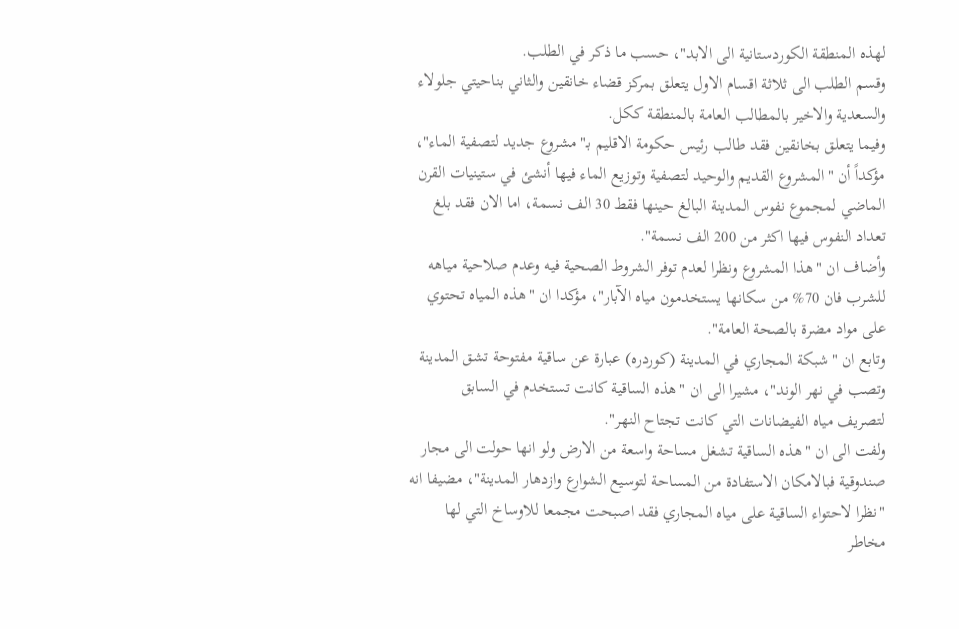لهذه المنطقة الكوردستانية الى الابد"، حسب ما ذكر في الطلب.
وقسم الطلب الى ثلاثة اقسام الاول يتعلق بمركز قضاء خانقين والثاني بناحيتي جلولاء والسعدية والاخير بالمطالب العامة بالمنطقة ككل.
وفيما يتعلق بخانقين فقد طالب رئيس حكومة الاقليم بـ"مشروع جديد لتصفية الماء"، مؤكداً أن "المشروع القديم والوحيد لتصفية وتوزيع الماء فيها أنشئ في ستينيات القرن الماضي لمجموع نفوس المدينة البالغ حينها فقط 30 الف نسمة، اما الان فقد بلغ تعداد النفوس فيها اكثر من 200 الف نسمة".
وأضاف ان "هذا المشروع ونظرا لعدم توفر الشروط الصحية فيه وعدم صلاحية مياهه للشرب فان 70% من سكانها يستخدمون مياه الآبار"، مؤكدا ان "هذه المياه تحتوي على مواد مضرة بالصحة العامة".
وتابع ان "شبكة المجاري في المدينة (كوردره) عبارة عن ساقية مفتوحة تشق المدينة وتصب في نهر الوند"، مشيرا الى ان "هذه الساقية كانت تستخدم في السابق لتصريف مياه الفيضانات التي كانت تجتاح النهر".
ولفت الى ان "هذه الساقية تشغل مساحة واسعة من الارض ولو انها حولت الى مجار صندوقية فبالامكان الاستفادة من المساحة لتوسيع الشوارع وازدهار المدينة"، مضيفا انه "نظرا لاحتواء الساقية على مياه المجاري فقد اصبحت مجمعا للاوساخ التي لها مخاطر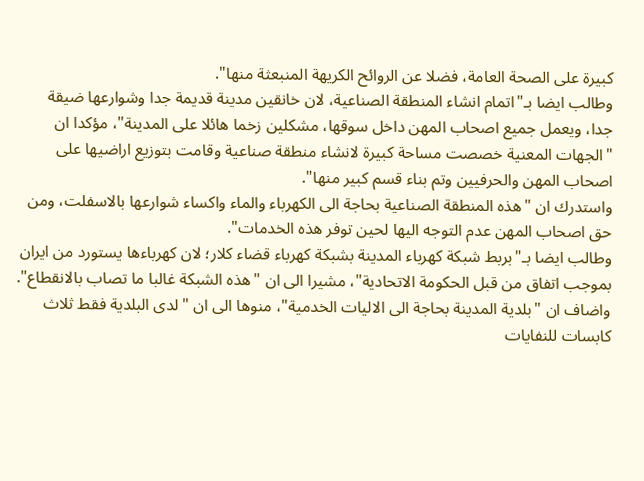كبيرة على الصحة العامة، فضلا عن الروائح الكريهة المنبعثة منها".
وطالب ايضا بـ"اتمام انشاء المنطقة الصناعية، لان خانقين مدينة قديمة جدا وشوارعها ضيقة جدا، ويعمل جميع اصحاب المهن داخل سوقها، مشكلين زخما هائلا على المدينة"، مؤكدا ان "الجهات المعنية خصصت مساحة كبيرة لانشاء منطقة صناعية وقامت بتوزيع اراضيها على اصحاب المهن والحرفيين وتم بناء قسم كبير منها".
واستدرك ان "هذه المنطقة الصناعية بحاجة الى الكهرباء والماء واكساء شوارعها بالاسفلت، ومن حق اصحاب المهن عدم التوجه اليها لحين توفر هذه الخدمات".
وطالب ايضا بـ"بربط شبكة كهرباء المدينة بشبكة كهرباء قضاء كلار؛ لان كهرباءها يستورد من ايران بموجب اتفاق من قبل الحكومة الاتحادية"، مشيرا الى ان "هذه الشبكة غالبا ما تصاب بالانقطاع".
واضاف ان "بلدية المدينة بحاجة الى الاليات الخدمية"، منوها الى ان "لدى البلدية فقط ثلاث كابسات للنفايات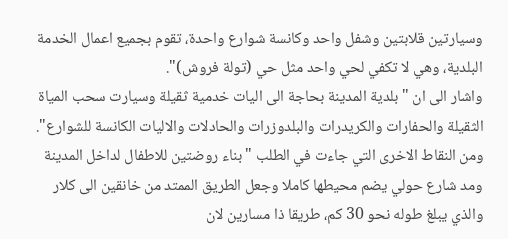وسيارتين قلابتين وشفل واحد وكانسة شوارع واحدة، تقوم بجميع اعمال الخدمة البلدية، وهي لا تكفي لحي واحد مثل حي (تولة فروش)".
واشار الى ان "بلدية المدينة بحاجة الى اليات خدمية ثقيلة وسيارت سحب المياة الثقيلة والحفارات والكريدرات والبلدوزرات والحادلات والاليات الكانسة للشوارع".
ومن النقاط الاخرى التي جاءت في الطلب "بناء روضتين للاطفال لداخل المدينة ومد شارع حولي يضم محيطها كاملا وجعل الطريق الممتد من خانقين الى كلار والذي يبلغ طوله نحو 30 كم، طريقا ذا مسارين لان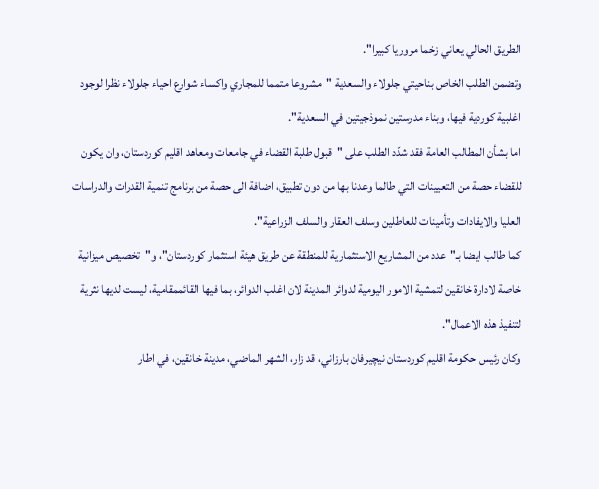الطريق الحالي يعاني زخما مروريا كبيرا".
وتضمن الطلب الخاص بناحيتي جلولاء والسعدية "مشروعا متمما للمجاري واكساء شوارع احياء جلولاء نظرا لوجود اغلبية كوردية فيها، وبناء مدرستين نموذجيتين في السعدية".
اما بشأن المطالب العامة فقد شدّد الطلب على "قبول طلبة القضاء في جامعات ومعاهد اقليم كوردستان، وان يكون للقضاء حصة من التعيينات التي طالما وعدنا بها من دون تطبيق، اضافة الى حصة من برنامج تنمية القدرات والدراسات العليا والايفادات وتأمينات للعاطلين وسلف العقار والسلف الزراعية".
كما طالب ايضا بـ"عدد من المشاريع الاستثمارية للمنطقة عن طريق هيئة استثمار كوردستان"، و"تخصيص ميزانية خاصة لادارة خانقين لتمشية الامور اليومية لدوائر المدينة لان اغلب الدوائر، بما فيها القائممقامية، ليست لديها نثرية لتنفيذ هذه الاعمال".
وكان رئيس حكومة اقليم كوردستان نيچيرفان بارزاني، قد زار، الشهر الماضي، مدينة خانقين، في اطار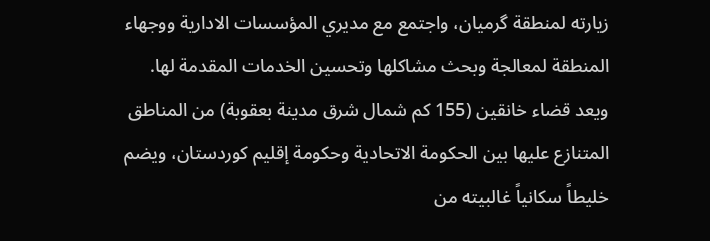زيارته لمنطقة گرميان، واجتمع مع مديري المؤسسات الادارية ووجهاء المنطقة لمعالجة وبحث مشاكلها وتحسين الخدمات المقدمة لها.
ويعد قضاء خانقين (155 كم شمال شرق مدينة بعقوبة) من المناطق المتنازع عليها بين الحكومة الاتحادية وحكومة إقليم كوردستان، ويضم خليطاً سكانياً غالبيته من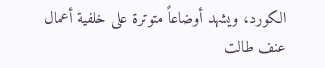الكورد، ويشهد أوضاعاً متوترة على خلفية أعمال عنف طالت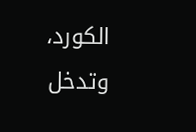الكورد، وتدخل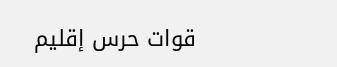قوات حرس إقليم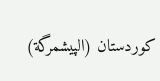كوردستان (الپيشمرگة)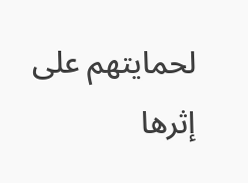لحمايتهم على إثرها